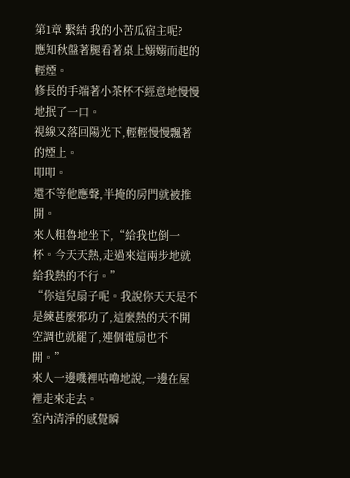第1章 繫結 我的小苦瓜宿主呢?
應知秋盤著腿看著桌上嫋嫋而起的輕煙。
修長的手端著小茶杯不經意地慢慢地抿了一口。
視線又落回陽光下,輕輕慢慢飄著的煙上。
叩叩。
還不等他應聲,半掩的房門就被推開。
來人粗魯地坐下,“給我也倒一杯。今天天熱,走過來這兩步地就給我熱的不行。”
“你這兒扇子呢。我說你天天是不是練甚麼邪功了,這麼熱的天不開空調也就罷了,連個電扇也不開。”
來人一邊嘰裡咕嚕地說,一邊在屋裡走來走去。
室內清淨的感覺瞬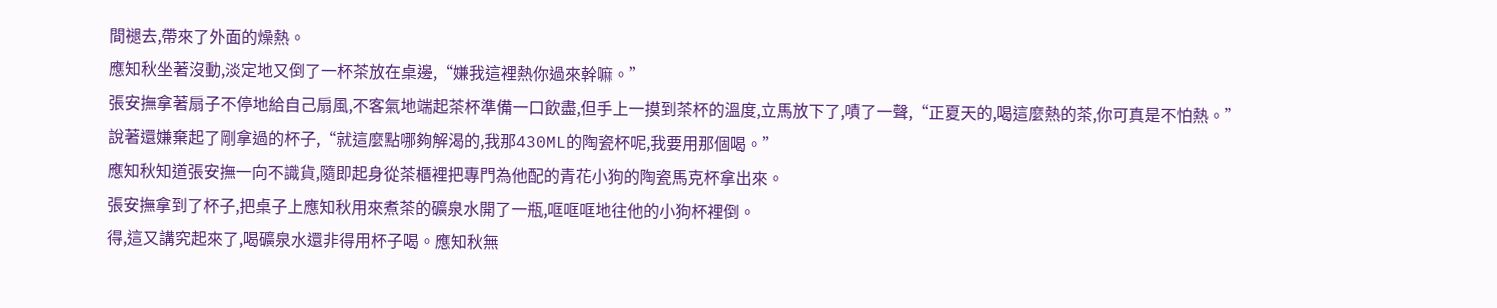間褪去,帶來了外面的燥熱。
應知秋坐著沒動,淡定地又倒了一杯茶放在桌邊,“嫌我這裡熱你過來幹嘛。”
張安撫拿著扇子不停地給自己扇風,不客氣地端起茶杯準備一口飲盡,但手上一摸到茶杯的溫度,立馬放下了,嘖了一聲,“正夏天的,喝這麼熱的茶,你可真是不怕熱。”
說著還嫌棄起了剛拿過的杯子,“就這麼點哪夠解渴的,我那430ML的陶瓷杯呢,我要用那個喝。”
應知秋知道張安撫一向不識貨,隨即起身從茶櫃裡把專門為他配的青花小狗的陶瓷馬克杯拿出來。
張安撫拿到了杯子,把桌子上應知秋用來煮茶的礦泉水開了一瓶,哐哐哐地往他的小狗杯裡倒。
得,這又講究起來了,喝礦泉水還非得用杯子喝。應知秋無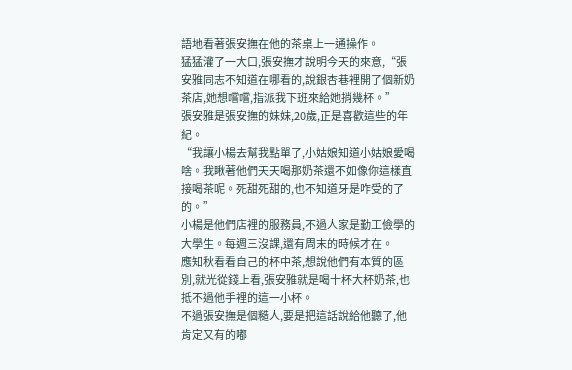語地看著張安撫在他的茶桌上一通操作。
猛猛灌了一大口,張安撫才說明今天的來意,“張安雅同志不知道在哪看的,說銀杏巷裡開了個新奶茶店,她想嚐嚐,指派我下班來給她捎幾杯。”
張安雅是張安撫的妹妹,20歲,正是喜歡這些的年紀。
“我讓小楊去幫我點單了,小姑娘知道小姑娘愛喝啥。我瞅著他們天天喝那奶茶還不如像你這樣直接喝茶呢。死甜死甜的,也不知道牙是咋受的了的。”
小楊是他們店裡的服務員,不過人家是勤工儉學的大學生。每週三沒課,還有周末的時候才在。
應知秋看看自己的杯中茶,想說他們有本質的區別,就光從錢上看,張安雅就是喝十杯大杯奶茶,也抵不過他手裡的這一小杯。
不過張安撫是個糙人,要是把這話說給他聽了,他肯定又有的嘟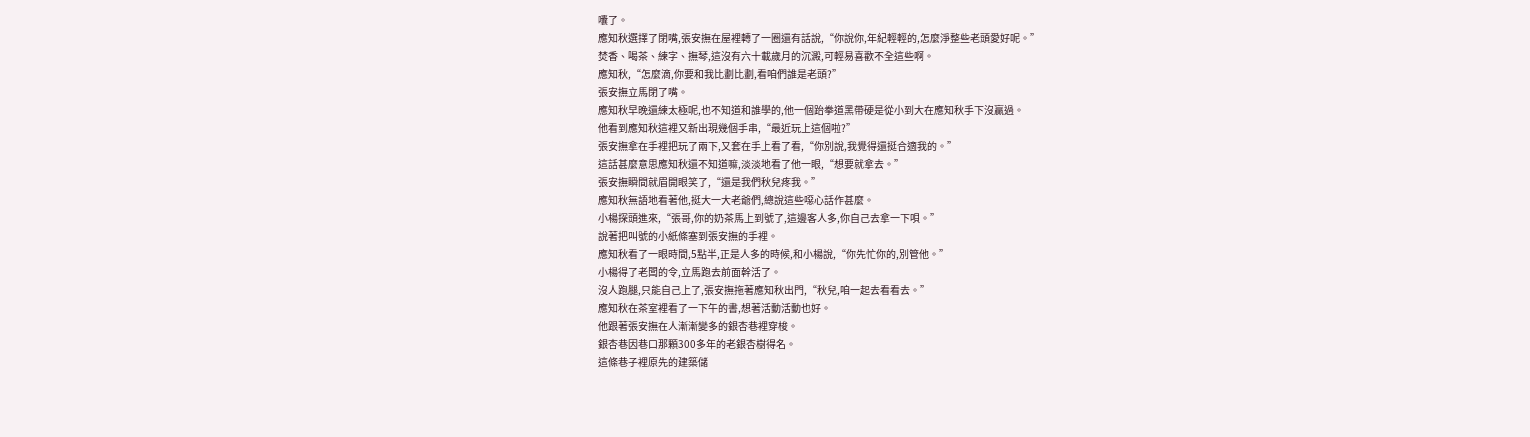囔了。
應知秋選擇了閉嘴,張安撫在屋裡轉了一圈還有話說,“你說你,年紀輕輕的,怎麼淨整些老頭愛好呢。”
焚香、喝茶、練字、撫琴,這沒有六十載歲月的沉澱,可輕易喜歡不全這些啊。
應知秋,“怎麼滴,你要和我比劃比劃,看咱們誰是老頭?”
張安撫立馬閉了嘴。
應知秋早晚還練太極呢,也不知道和誰學的,他一個跆拳道黑帶硬是從小到大在應知秋手下沒贏過。
他看到應知秋這裡又新出現幾個手串,“最近玩上這個啦?”
張安撫拿在手裡把玩了兩下,又套在手上看了看,“你別說,我覺得還挺合適我的。”
這話甚麼意思應知秋還不知道嘛,淡淡地看了他一眼,“想要就拿去。”
張安撫瞬間就眉開眼笑了,“還是我們秋兒疼我。”
應知秋無語地看著他,挺大一大老爺們,總說這些噁心話作甚麼。
小楊探頭進來,“張哥,你的奶茶馬上到號了,這邊客人多,你自己去拿一下唄。”
說著把叫號的小紙條塞到張安撫的手裡。
應知秋看了一眼時間,5點半,正是人多的時候,和小楊說,“你先忙你的,別管他。”
小楊得了老闆的令,立馬跑去前面幹活了。
沒人跑腿,只能自己上了,張安撫拖著應知秋出門,“秋兒,咱一起去看看去。”
應知秋在茶室裡看了一下午的書,想著活動活動也好。
他跟著張安撫在人漸漸變多的銀杏巷裡穿梭。
銀杏巷因巷口那顆300多年的老銀杏樹得名。
這條巷子裡原先的建築儲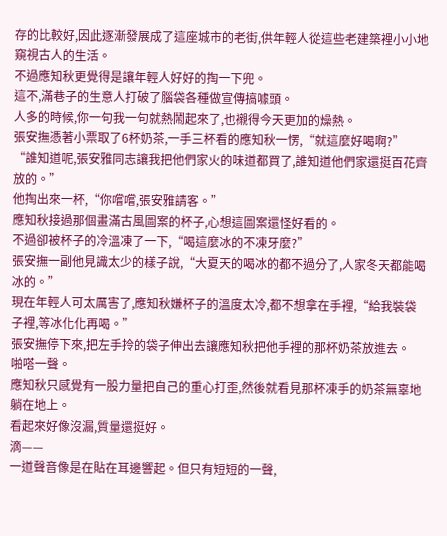存的比較好,因此逐漸發展成了這座城市的老街,供年輕人從這些老建築裡小小地窺視古人的生活。
不過應知秋更覺得是讓年輕人好好的掏一下兜。
這不,滿巷子的生意人打破了腦袋各種做宣傳搞噱頭。
人多的時候,你一句我一句就熱鬧起來了,也襯得今天更加的燥熱。
張安撫憑著小票取了6杯奶茶,一手三杯看的應知秋一愣,“就這麼好喝啊?”
“誰知道呢,張安雅同志讓我把他們家火的味道都買了,誰知道他們家還挺百花齊放的。”
他掏出來一杯,“你嚐嚐,張安雅請客。”
應知秋接過那個畫滿古風圖案的杯子,心想這圖案還怪好看的。
不過卻被杯子的冷溫凍了一下,“喝這麼冰的不凍牙麼?”
張安撫一副他見識太少的樣子說,“大夏天的喝冰的都不過分了,人家冬天都能喝冰的。”
現在年輕人可太厲害了,應知秋嫌杯子的溫度太冷,都不想拿在手裡,“給我裝袋子裡,等冰化化再喝。”
張安撫停下來,把左手拎的袋子伸出去讓應知秋把他手裡的那杯奶茶放進去。
啪嗒一聲。
應知秋只感覺有一股力量把自己的重心打歪,然後就看見那杯凍手的奶茶無辜地躺在地上。
看起來好像沒漏,質量還挺好。
滴——
一道聲音像是在貼在耳邊響起。但只有短短的一聲,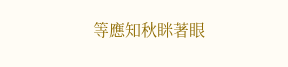等應知秋眯著眼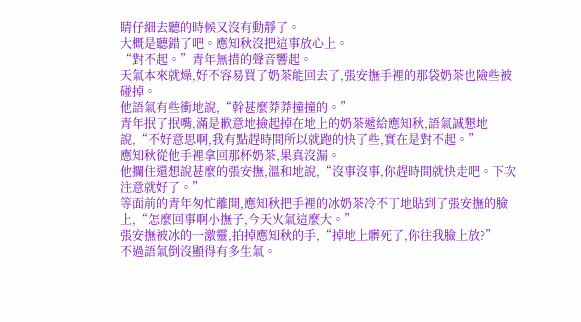睛仔細去聽的時候又沒有動靜了。
大概是聽錯了吧。應知秋沒把這事放心上。
“對不起。”青年無措的聲音響起。
天氣本來就燥,好不容易買了奶茶能回去了,張安撫手裡的那袋奶茶也險些被碰掉。
他語氣有些衝地說,“幹甚麼莽莽撞撞的。”
青年抿了抿嘴,滿是歉意地撿起掉在地上的奶茶遞給應知秋,語氣誠懇地說,“不好意思啊,我有點趕時間所以就跑的快了些,實在是對不起。”
應知秋從他手裡拿回那杯奶茶,果真沒漏。
他攔住還想說甚麼的張安撫,溫和地說,“沒事沒事,你趕時間就快走吧。下次注意就好了。”
等面前的青年匆忙離開,應知秋把手裡的冰奶茶冷不丁地貼到了張安撫的臉上,“怎麼回事啊小撫子,今天火氣這麼大。”
張安撫被冰的一激靈,拍掉應知秋的手,“掉地上髒死了,你往我臉上放?”
不過語氣倒沒顯得有多生氣。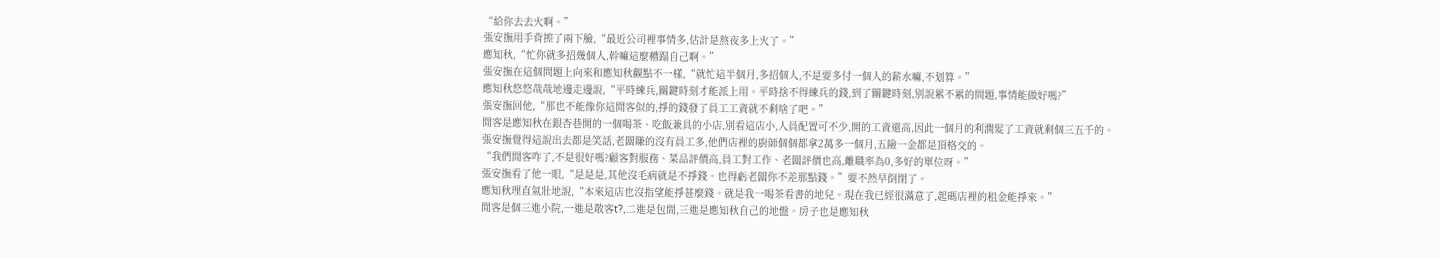“給你去去火啊。”
張安撫用手背擦了兩下臉,“最近公司裡事情多,估計是熬夜多上火了。”
應知秋,“忙你就多招幾個人,幹嘛這麼糟蹋自己啊。”
張安撫在這個問題上向來和應知秋觀點不一樣,“就忙這半個月,多招個人,不是要多付一個人的薪水嘛,不划算。”
應知秋悠悠哉哉地邊走邊說,“平時練兵,關鍵時刻才能派上用。平時捨不得練兵的錢,到了關鍵時刻,別說累不累的問題,事情能做好嗎?”
張安撫回他,“那也不能像你這閒客似的,掙的錢發了員工工資就不剩啥了吧。”
閒客是應知秋在銀杏巷開的一個喝茶、吃飯兼具的小店,別看這店小,人員配置可不少,開的工資還高,因此一個月的利潤髮了工資就剩個三五千的。
張安撫覺得這說出去都是笑話,老闆賺的沒有員工多,他們店裡的廚師個個都拿2萬多一個月,五險一金都是頂格交的。
“我們閒客咋了,不是很好嗎?顧客對服務、菜品評價高,員工對工作、老闆評價也高,離職率為0,多好的單位呀。”
張安撫看了他一眼,“是是是,其他沒毛病就是不掙錢。也得虧老闆你不差那點錢。”要不然早倒閉了。
應知秋理直氣壯地說,“本來這店也沒指望能掙甚麼錢。就是我一喝茶看書的地兒。現在我已經很滿意了,起碼店裡的租金能掙來。”
閒客是個三進小院,一進是散客t?,二進是包間,三進是應知秋自己的地盤。房子也是應知秋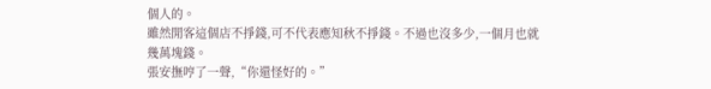個人的。
雖然閒客這個店不掙錢,可不代表應知秋不掙錢。不過也沒多少,一個月也就幾萬塊錢。
張安撫哼了一聲,“你還怪好的。”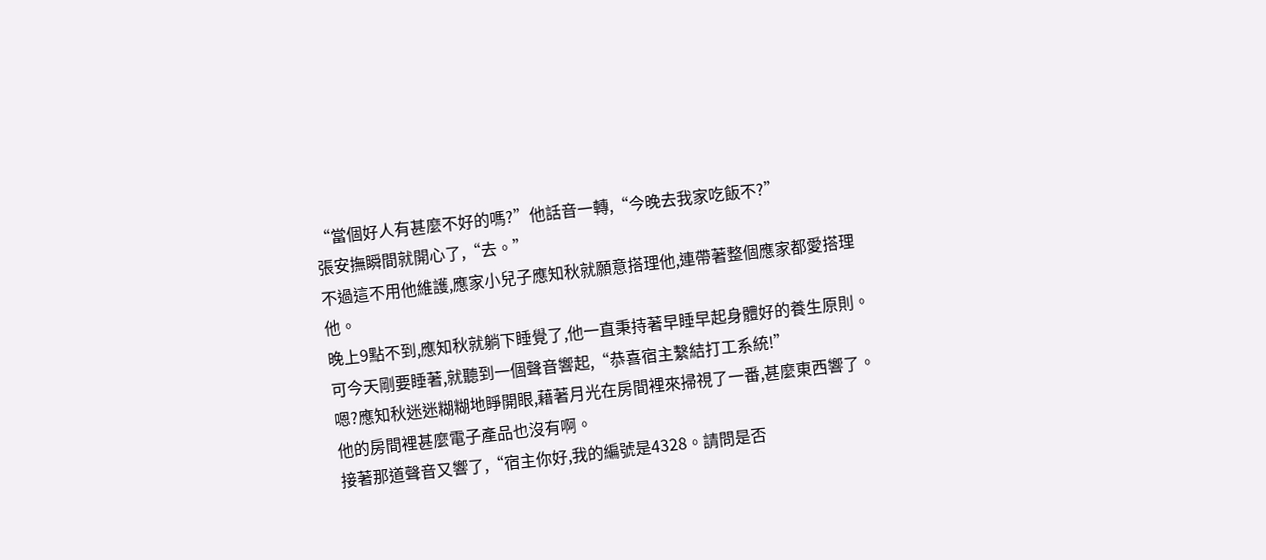“當個好人有甚麼不好的嗎?”他話音一轉,“今晚去我家吃飯不?”
張安撫瞬間就開心了,“去。”
不過這不用他維護,應家小兒子應知秋就願意搭理他,連帶著整個應家都愛搭理他。
晚上9點不到,應知秋就躺下睡覺了,他一直秉持著早睡早起身體好的養生原則。
可今天剛要睡著,就聽到一個聲音響起,“恭喜宿主繫結打工系統!”
嗯?應知秋迷迷糊糊地睜開眼,藉著月光在房間裡來掃視了一番,甚麼東西響了。
他的房間裡甚麼電子產品也沒有啊。
接著那道聲音又響了,“宿主你好,我的編號是4328。請問是否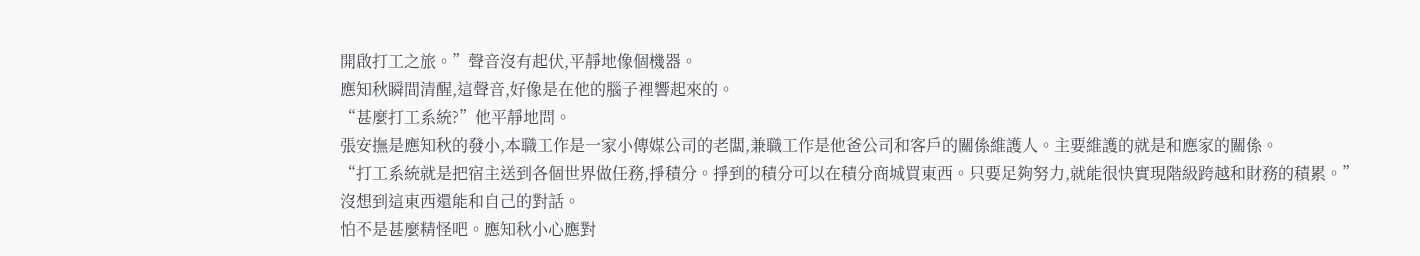開啟打工之旅。”聲音沒有起伏,平靜地像個機器。
應知秋瞬間清醒,這聲音,好像是在他的腦子裡響起來的。
“甚麼打工系統?”他平靜地問。
張安撫是應知秋的發小,本職工作是一家小傳媒公司的老闆,兼職工作是他爸公司和客戶的關係維護人。主要維護的就是和應家的關係。
“打工系統就是把宿主送到各個世界做任務,掙積分。掙到的積分可以在積分商城買東西。只要足夠努力,就能很快實現階級跨越和財務的積累。”
沒想到這東西還能和自己的對話。
怕不是甚麼精怪吧。應知秋小心應對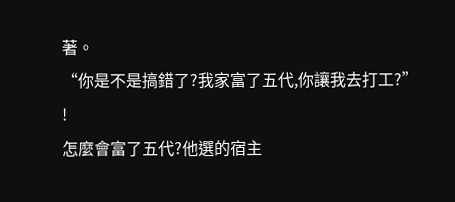著。
“你是不是搞錯了?我家富了五代,你讓我去打工?”
!
怎麼會富了五代?他選的宿主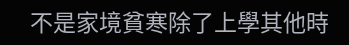不是家境貧寒除了上學其他時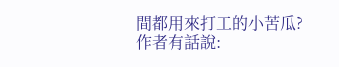間都用來打工的小苦瓜?
作者有話說: